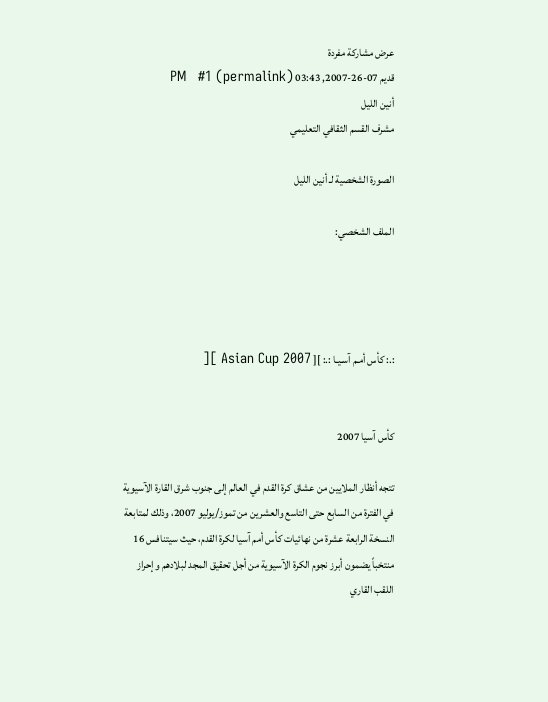عرض مشاركة مفردة
قديم 07-26-2007, 03:43 PM   #1 (permalink)
أنين الليل
مشرف القسم الثقافي التعليمي

الصورة الشخصية لـ أنين الليل

الملف الشخصي:




:.: كأس أمـم آسـيـا :.: ][ Asian Cup 2007 ][


كأس آسيا 2007

تتجه أنظار الملايين من عشاق كرة القدم في العالم إلى جنوب شرق القارة الآسيوية في الفترة من السابع حتى التاسع والعشرين من تموز/يوليو 2007، وذلك لمتابعة النسخة الرابعة عشرة من نهائيات كأس أمم آسيا لكرة القدم، حيث سيتنافس 16 منتخباً يضمون أبرز نجوم الكرة الآسيوية من أجل تحقيق المجد لبلادهم وإحراز اللقب القاري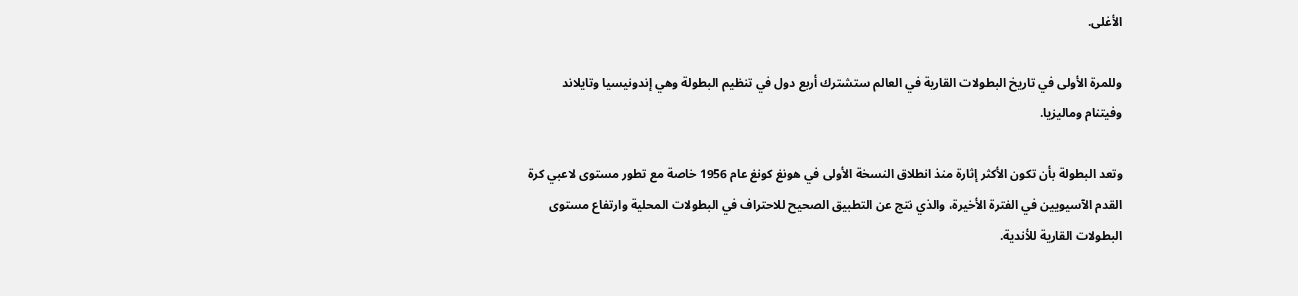الأغلى.

وللمرة الأولى في تاريخ البطولات القارية في العالم ستشترك أربع دول في تنظيم البطولة وهي إندونيسيا وتايلاند وفيتنام وماليزيا.

وتعد البطولة بأن تكون الأكثر إثارة منذ انطلاق النسخة الأولى في هونغ كونغ عام 1956 خاصة مع تطور مستوى لاعبي كرة القدم الآسيويين في الفترة الأخيرة، والذي نتج عن التطبيق الصحيح للاحتراف في البطولات المحلية وارتفاع مستوى البطولات القارية للأندية.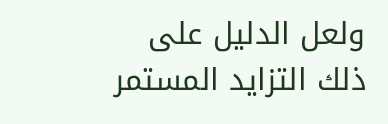ولعل الدليل على ذلك التزايد المستمر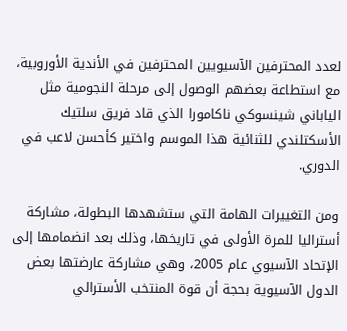لعدد المحترفين الآسيويين المحترفين في الأندية الأوروبية، مع استطاعة بعضهم الوصول إلى مرحلة النجومية مثل الياباني شينسوكي ناكامورا الذي قاد فريق سلتيك الأسكتلندي للثنائية هذا الموسم واختير كأحسن لاعب في الدوري.

ومن التغييرات الهامة التي ستشهدها البطولة، مشاركة أستراليا للمرة الأولى في تاريخها، وذلك بعد انضمامها إلى الإتحاد الآسيوي عام 2005، وهي مشاركة عارضتها بعض الدول الآسيوية بحجة أن قوة المنتخب الأسترالي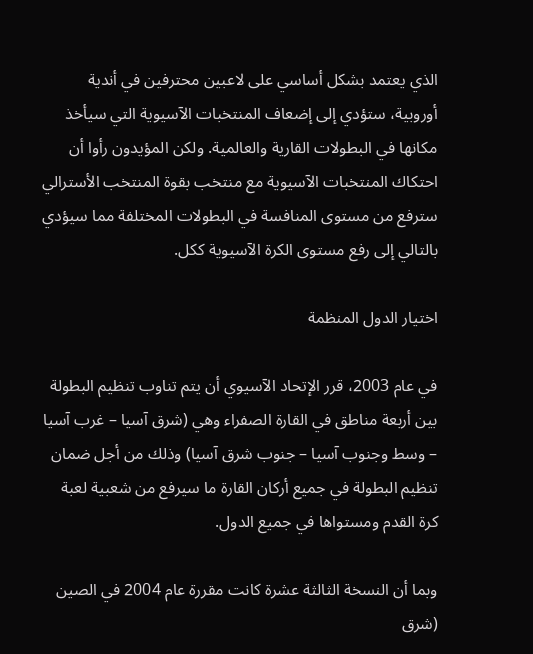الذي يعتمد بشكل أساسي على لاعبين محترفين في أندية أوروبية، ستؤدي إلى إضعاف المنتخبات الآسيوية التي سيأخذ مكانها في البطولات القارية والعالمية. ولكن المؤيدون رأوا أن احتكاك المنتخبات الآسيوية مع منتخب بقوة المنتخب الأسترالي سترفع من مستوى المنافسة في البطولات المختلفة مما سيؤدي بالتالي إلى رفع مستوى الكرة الآسيوية ككل.

اختيار الدول المنظمة

في عام 2003، قرر الإتحاد الآسيوي أن يتم تناوب تنظيم البطولة بين أربعة مناطق في القارة الصفراء وهي (شرق آسيا – غرب آسيا – وسط وجنوب آسيا – جنوب شرق آسيا) وذلك من أجل ضمان تنظيم البطولة في جميع أركان القارة ما سيرفع من شعبية لعبة كرة القدم ومستواها في جميع الدول.

وبما أن النسخة الثالثة عشرة كانت مقررة عام 2004 في الصين (شرق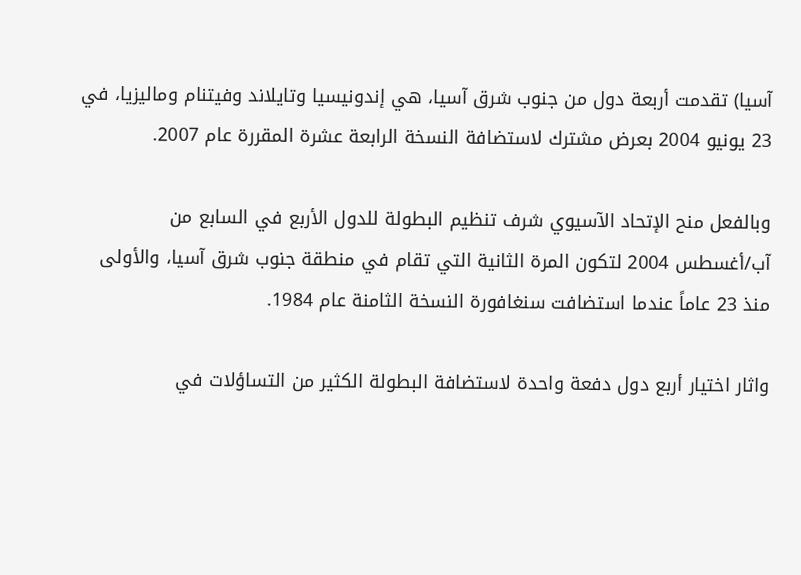آسيا) تقدمت أربعة دول من جنوب شرق آسيا، هي إندونيسيا وتايلاند وفيتنام وماليزيا، في 23 يونيو 2004 بعرض مشترك لاستضافة النسخة الرابعة عشرة المقررة عام 2007.

وبالفعل منح الإتحاد الآسيوي شرف تنظيم البطولة للدول الأربع في السابع من آب/أغسطس 2004 لتكون المرة الثانية التي تقام في منطقة جنوب شرق آسيا، والأولى منذ 23 عاماً عندما استضافت سنغافورة النسخة الثامنة عام 1984.

واثار اختيار أربع دول دفعة واحدة لاستضافة البطولة الكثير من التساؤلات في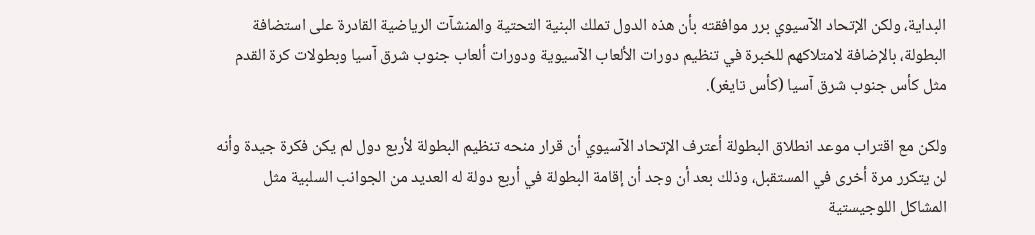البداية، ولكن الإتحاد الآسيوي برر موافقته بأن هذه الدول تملك البنية التحتية والمنشآت الرياضية القادرة على استضافة البطولة، بالإضافة لامتلاكهم للخبرة في تنظيم دورات الألعاب الآسيوية ودورات ألعاب جنوب شرق آسيا وبطولات كرة القدم مثل كأس جنوب شرق آسيا (كأس تايغر).

ولكن مع اقتراب موعد انطلاق البطولة أعترف الإتحاد الآسيوي أن قرار منحه تنظيم البطولة لأربع دول لم يكن فكرة جيدة وأنه لن يتكرر مرة أخرى في المستقبل، وذلك بعد أن وجد أن إقامة البطولة في أربع دولة له العديد من الجوانب السلبية مثل المشاكل اللوجيستية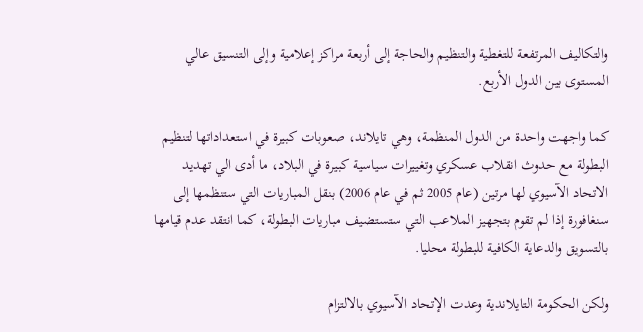والتكاليف المرتفعة للتغطية والتنظيم والحاجة إلى أربعة مراكز إعلامية وإلى التنسيق عالي المستوى بين الدول الأربع.

كما واجهت واحدة من الدول المنظمة، وهي تايلاند، صعوبات كبيرة في استعداداتها لتنظيم البطولة مع حدوث انقلاب عسكري وتغييرات سياسية كبيرة في البلاد، ما أدى الي تهديد الاتحاد الآسيوي لها مرتين (عام 2005 ثم في عام 2006) بنقل المباريات التي ستنظمها إلى سنغافورة إذا لم تقوم بتجهيز الملاعب التي ستستضيف مباريات البطولة، كما انتقد عدم قيامها بالتسويق والدعاية الكافية للبطولة محليا.

ولكن الحكومة التايلاندية وعدت الإتحاد الآسيوي بالالتزام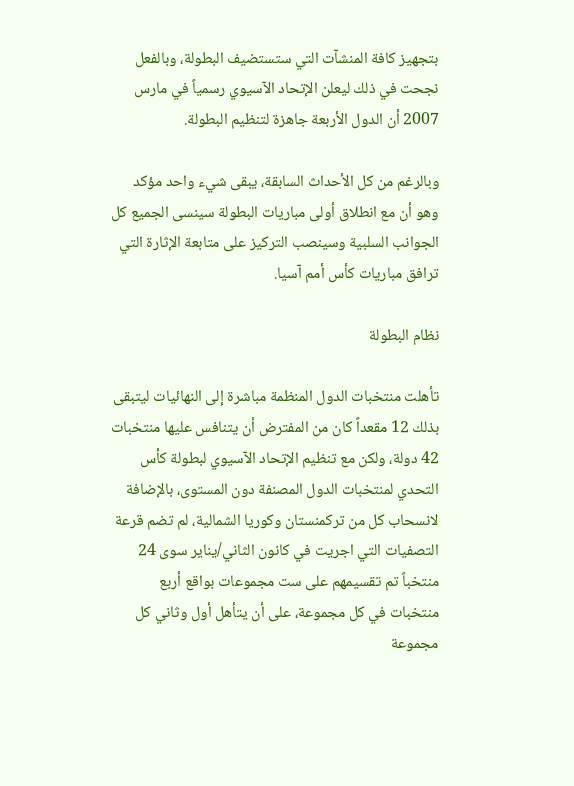بتجهيز كافة المنشآت التي ستستضيف البطولة، وبالفعل نجحت في ذلك ليعلن الإتحاد الآسيوي رسمياً في مارس 2007 أن الدول الأربعة جاهزة لتنظيم البطولة.

وبالرغم من كل الأحداث السابقة، يبقى شيء واحد مؤكد وهو أن مع انطلاق أولى مباريات البطولة سينسى الجميع كل الجوانب السلبية وسينصب التركيز على متابعة الإثارة التي ترافق مباريات كأس أمم آسيا.

نظام البطولة

تأهلت منتخبات الدول المنظمة مباشرة إلى النهائيات ليتبقى بذلك 12 مقعداً كان من المفترض أن يتنافس عليها منتخبات 42 دولة، ولكن مع تنظيم الإتحاد الآسيوي لبطولة كأس التحدي لمنتخبات الدول المصنفة دون المستوى، بالإضافة لانسحاب كل من تركمنستان وكوريا الشمالية، لم تضم قرعة التصفيات التي اجريت في كانون الثاني/يناير سوى 24 منتخباً تم تقسيمهم على ست مجموعات بواقع أربع منتخبات في كل مجموعة، على أن يتأهل أول وثاني كل مجموعة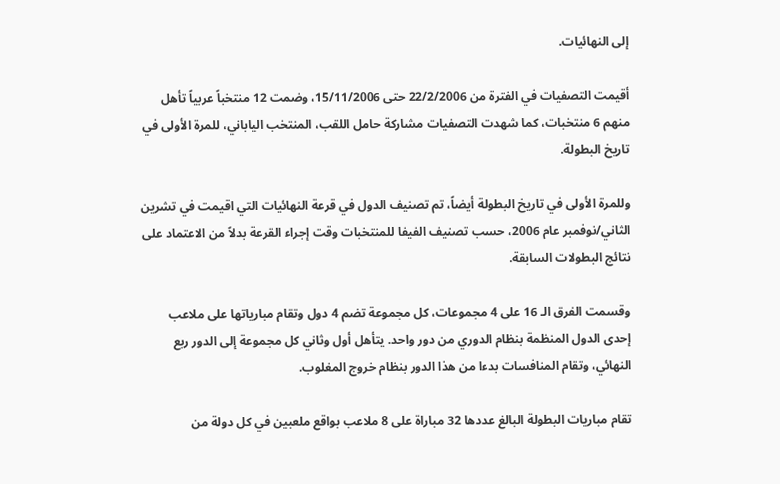إلى النهائيات.

أقيمت التصفيات في الفترة من 22/2/2006 حتى 15/11/2006، وضمت 12 منتخباً عربياً تأهل منهم 6 منتخبات، كما شهدت التصفيات مشاركة حامل اللقب، المنتخب الياباني، للمرة الأولى في تاريخ البطولة.

وللمرة الأولى في تاريخ البطولة أيضاً، تم تصنيف الدول في قرعة النهائيات التي اقيمت في تشرين الثاني/نوفمبر عام 2006، حسب تصنيف الفيفا للمنتخبات وقت إجراء القرعة بدلاً من الاعتماد على نتائج البطولات السابقة.

وقسمت الفرق الـ 16 على 4 مجموعات، كل مجموعة تضم 4 دول وتقام مبارياتها على ملاعب إحدى الدول المنظمة بنظام الدوري من دور واحد. يتأهل أول وثاني كل مجموعة إلى الدور ربع النهائي، وتقام المنافسات بدءا من هذا الدور بنظام خروج المغلوب.

تقام مباريات البطولة البالغ عددها 32 مباراة على 8 ملاعب بواقع ملعبين في كل دولة من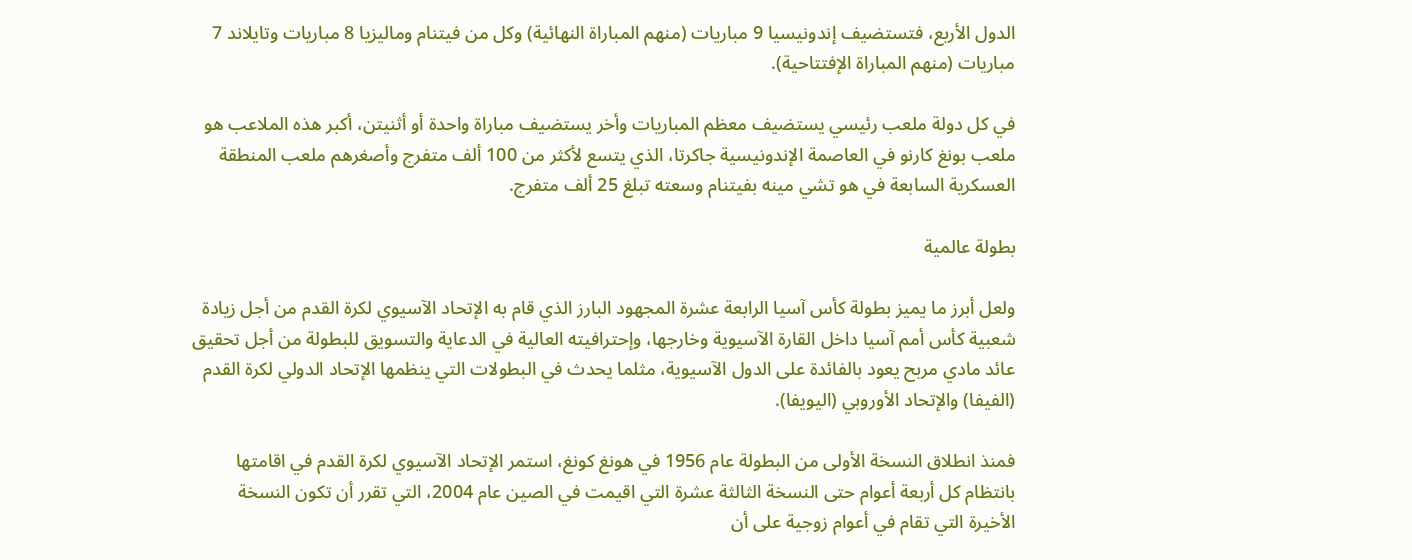الدول الأربع، فتستضيف إندونيسيا 9 مباريات (منهم المباراة النهائية) وكل من فيتنام وماليزيا 8 مباريات وتايلاند 7 مباريات (منهم المباراة الإفتتاحية).

في كل دولة ملعب رئيسي يستضيف معظم المباريات وأخر يستضيف مباراة واحدة أو أثنيتن، أكبر هذه الملاعب هو ملعب بونغ كارنو في العاصمة الإندونيسية جاكرتا، الذي يتسع لأكثر من 100 ألف متفرج وأصغرهم ملعب المنطقة العسكرية السابعة في هو تشي مينه بفيتنام وسعته تبلغ 25 ألف متفرج.

بطولة عالمية

ولعل أبرز ما يميز بطولة كأس آسيا الرابعة عشرة المجهود البارز الذي قام به الإتحاد الآسيوي لكرة القدم من أجل زيادة شعبية كأس أمم آسيا داخل القارة الآسيوية وخارجها، وإحترافيته العالية في الدعاية والتسويق للبطولة من أجل تحقيق عائد مادي مربح يعود بالفائدة على الدول الآسيوية، مثلما يحدث في البطولات التي ينظمها الإتحاد الدولي لكرة القدم (الفيفا) والإتحاد الأوروبي (اليويفا).

فمنذ انطلاق النسخة الأولى من البطولة عام 1956 في هونغ كونغ، استمر الإتحاد الآسيوي لكرة القدم في اقامتها بانتظام كل أربعة أعوام حتى النسخة الثالثة عشرة التي اقيمت في الصين عام 2004، التي تقرر أن تكون النسخة الأخيرة التي تقام في أعوام زوجية على أن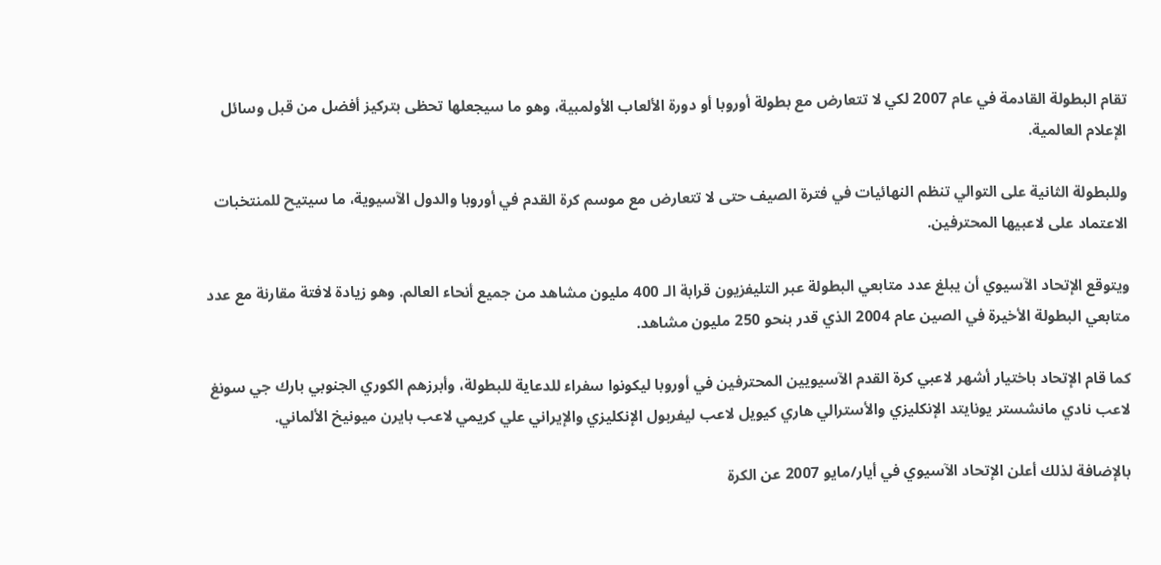تقام البطولة القادمة في عام 2007 لكي لا تتعارض مع بطولة أوروبا أو دورة الألعاب الأولمبية، وهو ما سيجعلها تحظى بتركيز أفضل من قبل وسائل الإعلام العالمية.

وللبطولة الثانية على التوالي تنظم النهائيات في فترة الصيف حتى لا تتعارض مع موسم كرة القدم في أوروبا والدول الآسيوية، ما سيتيح للمنتخبات الاعتماد على لاعبيها المحترفين.

ويتوقع الإتحاد الآسيوي أن يبلغ عدد متابعي البطولة عبر التليفزيون قرابة الـ 400 مليون مشاهد من جميع أنحاء العالم. وهو زيادة لافتة مقارنة مع عدد متابعي البطولة الأخيرة في الصين عام 2004 الذي قدر بنحو 250 مليون مشاهد.

كما قام الإتحاد باختيار أشهر لاعبي كرة القدم الآسيويين المحترفين في أوروبا ليكونوا سفراء للدعاية للبطولة، وأبرزهم الكوري الجنوبي بارك جي سونغ لاعب نادي مانشستر يونايتد الإنكليزي والأسترالي هاري كيويل لاعب ليفربول الإنكليزي والإيراني علي كريمي لاعب بايرن ميونيخ الألماني.

بالإضافة لذلك أعلن الإتحاد الآسيوي في أيار/مايو 2007 عن الكرة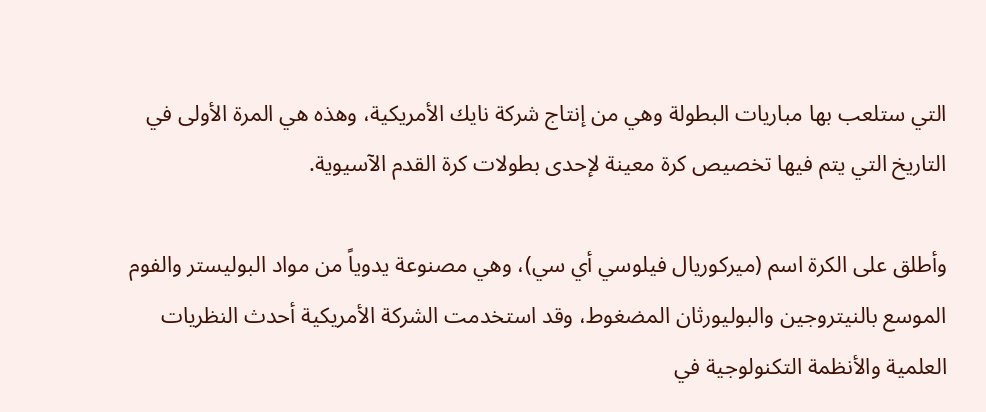التي ستلعب بها مباريات البطولة وهي من إنتاج شركة نايك الأمريكية، وهذه هي المرة الأولى في التاريخ التي يتم فيها تخصيص كرة معينة لإحدى بطولات كرة القدم الآسيوية.

وأطلق على الكرة اسم (ميركوريال فيلوسي أي سي)، وهي مصنوعة يدوياً من مواد البوليستر والفوم الموسع بالنيتروجين والبوليورثان المضغوط، وقد استخدمت الشركة الأمريكية أحدث النظريات العلمية والأنظمة التكنولوجية في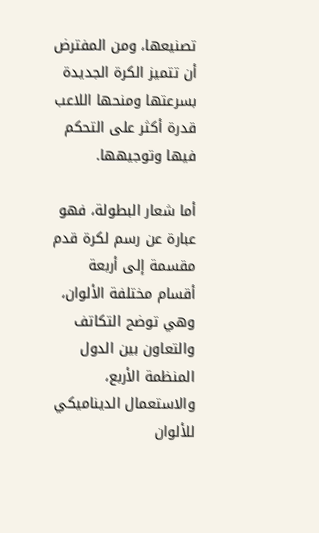تصنيعها، ومن المفترض أن تتميز الكرة الجديدة بسرعتها ومنحها اللاعب قدرة أكثر على التحكم فيها وتوجيهها.

أما شعار البطولة، فهو عبارة عن رسم لكرة قدم مقسمة إلى أربعة أقسام مختلفة الألوان، وهي توضح التكاتف والتعاون بين الدول المنظمة الأربع، والاستعمال الديناميكي للألوان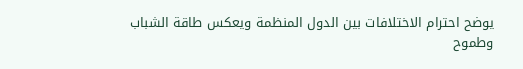يوضح احترام الاختلافات بين الدول المنظمة ويعكس طاقة الشباب وطموح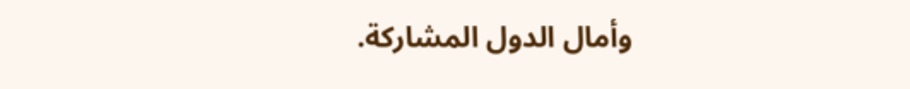وأمال الدول المشاركة.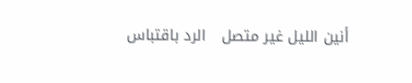أنين الليل غير متصل   الرد باقتباس